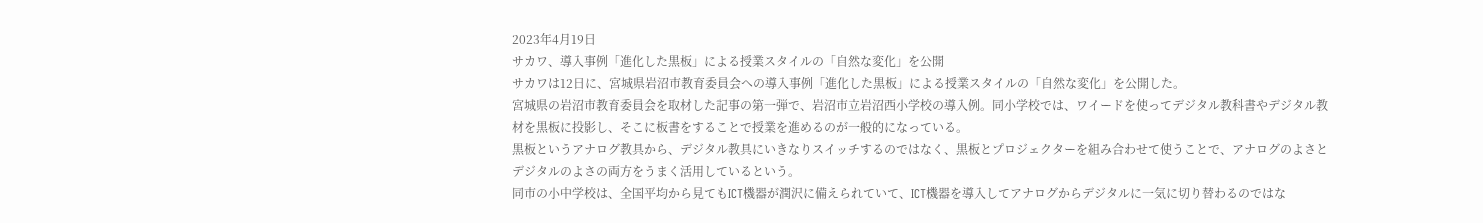2023年4月19日
サカワ、導入事例「進化した黒板」による授業スタイルの「自然な変化」を公開
サカワは12日に、宮城県岩沼市教育委員会への導入事例「進化した黒板」による授業スタイルの「自然な変化」を公開した。
宮城県の岩沼市教育委員会を取材した記事の第一弾で、岩沼市立岩沼西小学校の導入例。同小学校では、ワイードを使ってデジタル教科書やデジタル教材を黒板に投影し、そこに板書をすることで授業を進めるのが一般的になっている。
黒板というアナログ教具から、デジタル教具にいきなりスイッチするのではなく、黒板とプロジェクターを組み合わせて使うことで、アナログのよさとデジタルのよさの両方をうまく活用しているという。
同市の小中学校は、全国平均から見てもICT機器が潤沢に備えられていて、ICT機器を導入してアナログからデジタルに一気に切り替わるのではな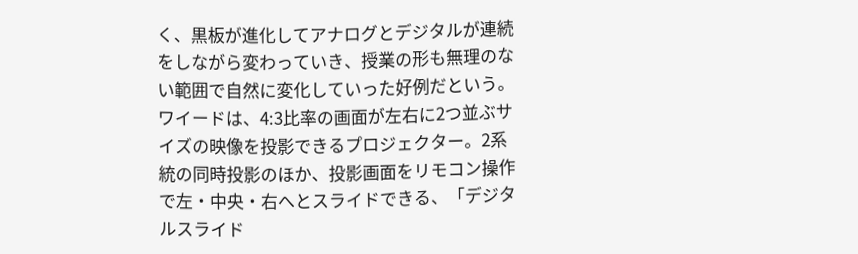く、黒板が進化してアナログとデジタルが連続をしながら変わっていき、授業の形も無理のない範囲で自然に変化していった好例だという。
ワイードは、4:3比率の画面が左右に2つ並ぶサイズの映像を投影できるプロジェクター。2系統の同時投影のほか、投影画面をリモコン操作で左・中央・右へとスライドできる、「デジタルスライド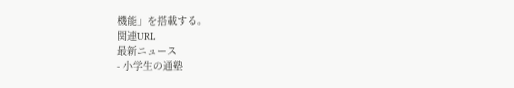機能」を搭載する。
関連URL
最新ニュース
- 小学生の通塾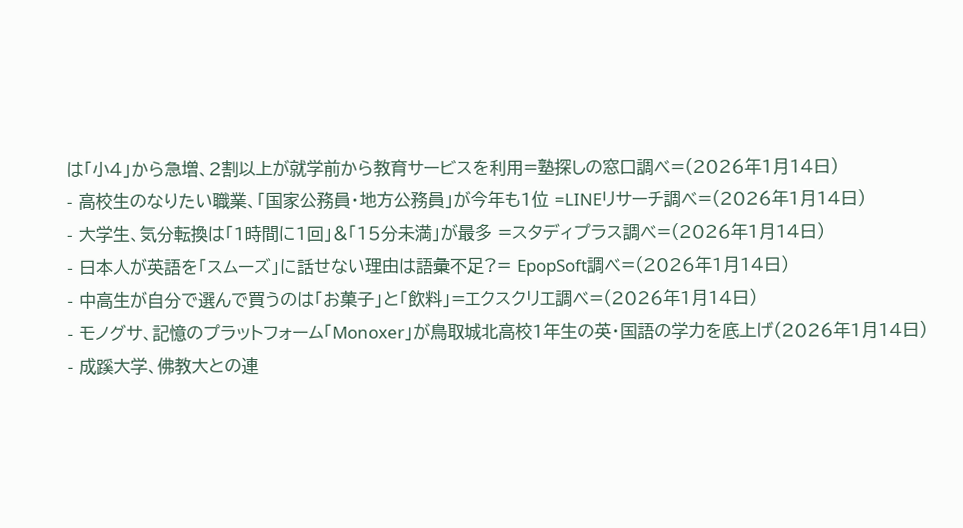は「小4」から急増、2割以上が就学前から教育サービスを利用=塾探しの窓口調べ=(2026年1月14日)
- 高校生のなりたい職業、「国家公務員・地方公務員」が今年も1位 =LINEリサーチ調べ=(2026年1月14日)
- 大学生、気分転換は「1時間に1回」&「15分未満」が最多 =スタディプラス調べ=(2026年1月14日)
- 日本人が英語を「スムーズ」に話せない理由は語彙不足?= EpopSoft調べ=(2026年1月14日)
- 中高生が自分で選んで買うのは「お菓子」と「飲料」=エクスクリエ調べ=(2026年1月14日)
- モノグサ、記憶のプラットフォーム「Monoxer」が鳥取城北高校1年生の英・国語の学力を底上げ(2026年1月14日)
- 成蹊大学、佛教大との連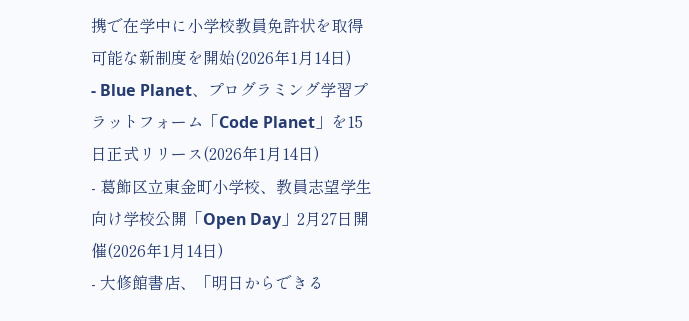携で在学中に小学校教員免許状を取得可能な新制度を開始(2026年1月14日)
- Blue Planet、プログラミング学習プラットフォーム「Code Planet」を15日正式リリース(2026年1月14日)
- 葛飾区立東金町小学校、教員志望学生向け学校公開「Open Day」2月27日開催(2026年1月14日)
- 大修館書店、「明日からできる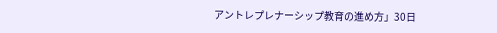アントレプレナーシップ教育の進め方」30日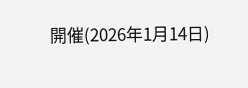開催(2026年1月14日)